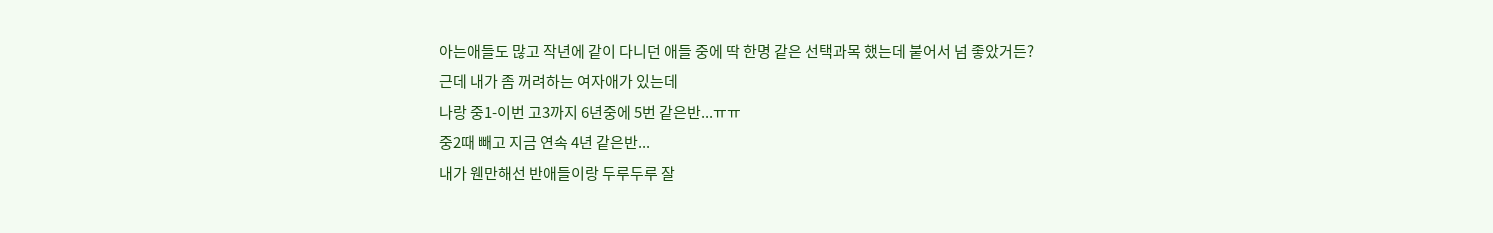아는애들도 많고 작년에 같이 다니던 애들 중에 딱 한명 같은 선택과목 했는데 붙어서 넘 좋았거든?
근데 내가 좀 꺼려하는 여자애가 있는데
나랑 중1-이번 고3까지 6년중에 5번 같은반...ㅠㅠ
중2때 빼고 지금 연속 4년 같은반...
내가 웬만해선 반애들이랑 두루두루 잘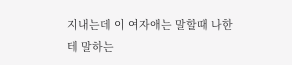지내는데 이 여자애는 말할때 나한테 말하는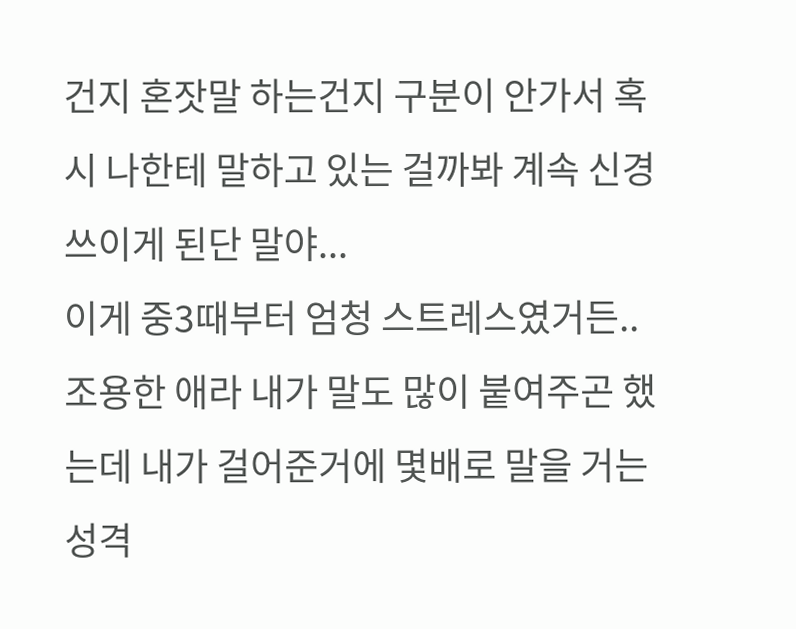건지 혼잣말 하는건지 구분이 안가서 혹시 나한테 말하고 있는 걸까봐 계속 신경쓰이게 된단 말야...
이게 중3때부터 엄청 스트레스였거든..
조용한 애라 내가 말도 많이 붙여주곤 했는데 내가 걸어준거에 몇배로 말을 거는 성격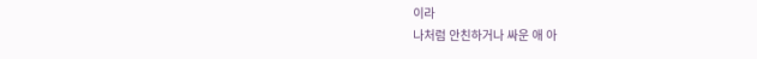이라
나처럼 안친하거나 싸운 애 아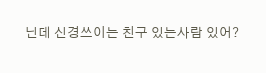닌데 신경쓰이는 친구 있는사람 있어?